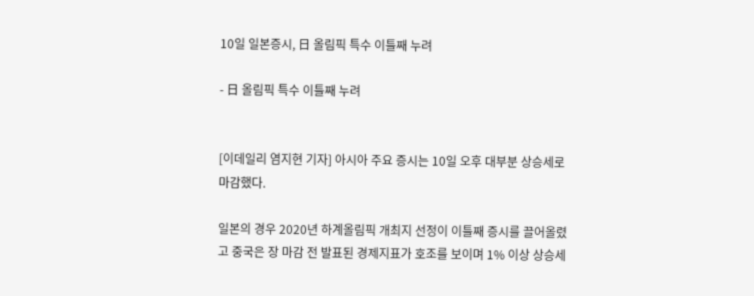10일 일본증시, 日 올림픽 특수 이틀째 누려

- 日 올림픽 특수 이틀째 누려


[이데일리 염지현 기자] 아시아 주요 증시는 10일 오후 대부분 상승세로 마감했다.

일본의 경우 2020년 하계올림픽 개최지 선정이 이틀째 증시를 끌어올렸고 중국은 장 마감 전 발표된 경제지표가 호조를 보이며 1% 이상 상승세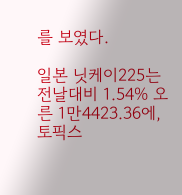를 보였다.

일본 닛케이225는 전날대비 1.54% 오른 1만4423.36에, 토픽스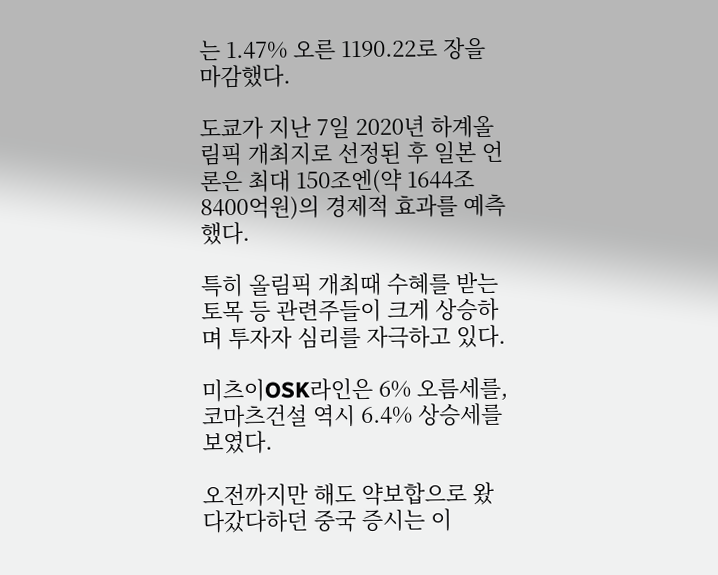는 1.47% 오른 1190.22로 장을 마감했다.

도쿄가 지난 7일 2020년 하계올림픽 개최지로 선정된 후 일본 언론은 최대 150조엔(약 1644조 8400억원)의 경제적 효과를 예측했다.

특히 올림픽 개최때 수혜를 받는 토목 등 관련주들이 크게 상승하며 투자자 심리를 자극하고 있다.

미츠이OSK라인은 6% 오름세를, 코마츠건설 역시 6.4% 상승세를 보였다.

오전까지만 해도 약보합으로 왔다갔다하던 중국 증시는 이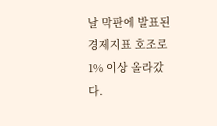날 막판에 발표된 경제지표 호조로 1% 이상 올라갔다.